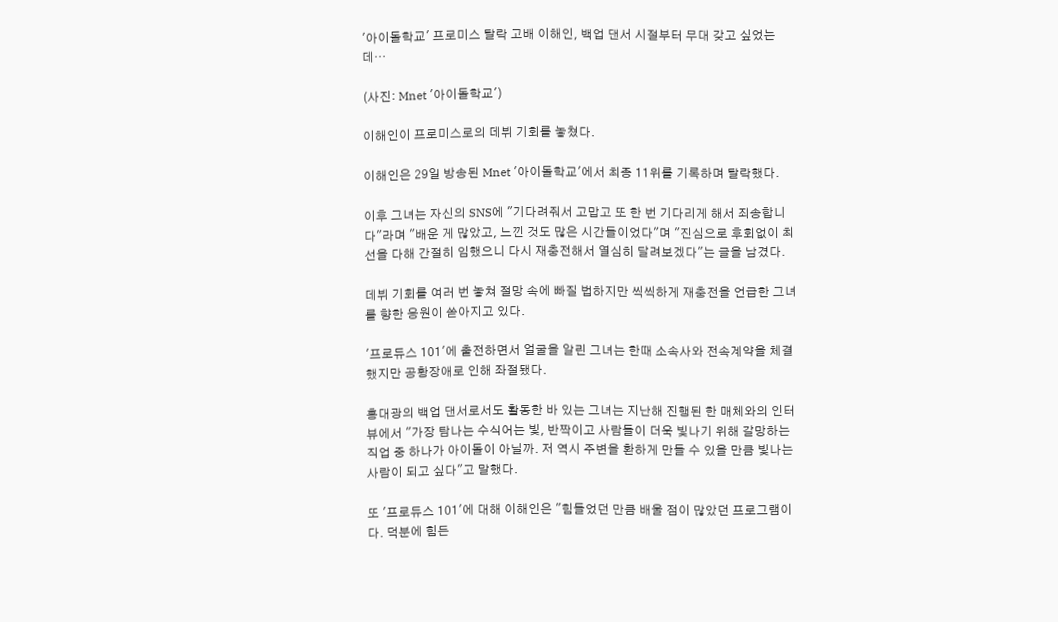'아이돌학교' 프로미스 탈락 고배 이해인, 백업 댄서 시절부터 무대 갖고 싶었는데…

(사진: Mnet '아이돌학교')

이해인이 프로미스로의 데뷔 기회를 놓쳤다.

이해인은 29일 방송된 Mnet '아이돌학교'에서 최종 11위를 기록하며 탈락했다.

이후 그녀는 자신의 SNS에 "기다려줘서 고맙고 또 한 번 기다리게 해서 죄송합니다"라며 "배운 게 많았고, 느낀 것도 많은 시간들이었다"며 "진심으로 후회없이 최선을 다해 간절히 임했으니 다시 재충전해서 열심히 달려보겠다"는 글을 남겼다.

데뷔 기회를 여러 번 놓쳐 절망 속에 빠질 법하지만 씩씩하게 재충전을 언급한 그녀를 향한 응원이 쏟아지고 있다.

'프로듀스 101'에 출전하면서 얼굴을 알린 그녀는 한때 소속사와 전속계약을 체결했지만 공황장애로 인해 좌절됐다.

홍대광의 백업 댄서로서도 활동한 바 있는 그녀는 지난해 진행된 한 매체와의 인터뷰에서 "가장 탐나는 수식어는 빛, 반짝이고 사람들이 더욱 빛나기 위해 갈망하는 직업 중 하나가 아이돌이 아닐까. 저 역시 주변을 환하게 만들 수 있을 만큼 빛나는 사람이 되고 싶다"고 말했다.

또 '프로듀스 101'에 대해 이해인은 "힘들었던 만큼 배울 점이 많았던 프로그램이다. 덕분에 힘든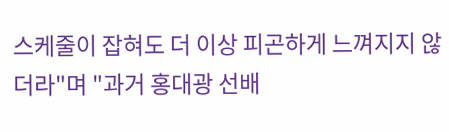스케줄이 잡혀도 더 이상 피곤하게 느껴지지 않더라"며 "과거 홍대광 선배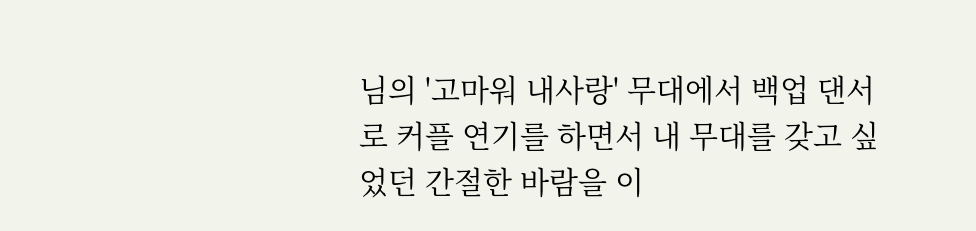님의 '고마워 내사랑' 무대에서 백업 댄서로 커플 연기를 하면서 내 무대를 갖고 싶었던 간절한 바람을 이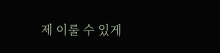제 이룰 수 있게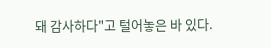돼 감사하다"고 털어놓은 바 있다.